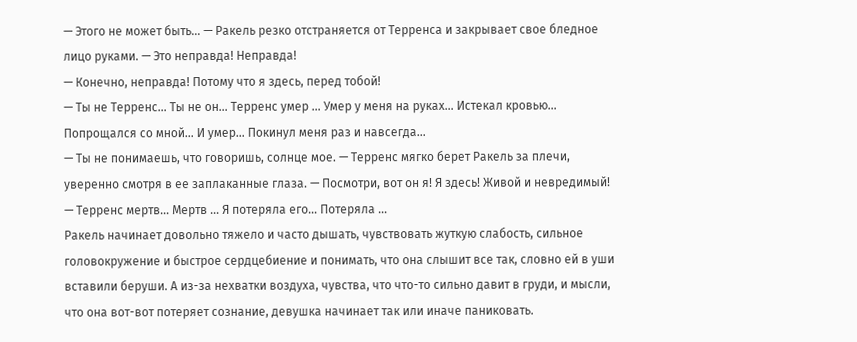— Этого не может быть… — Ракель резко отстраняется от Терренса и закрывает свое бледное лицо руками. — Это неправда! Неправда!
— Конечно, неправда! Потому что я здесь, перед тобой!
— Ты не Терренс… Ты не он… Терренс умер … Умер у меня на руках… Истекал кровью… Попрощался со мной… И умер… Покинул меня раз и навсегда…
— Ты не понимаешь, что говоришь, солнце мое. — Терренс мягко берет Ракель за плечи, уверенно смотря в ее заплаканные глаза. — Посмотри, вот он я! Я здесь! Живой и невредимый!
— Терренс мертв… Мертв … Я потеряла его… Потеряла …
Ракель начинает довольно тяжело и часто дышать, чувствовать жуткую слабость, сильное головокружение и быстрое сердцебиение и понимать, что она слышит все так, словно ей в уши вставили беруши. А из-за нехватки воздуха, чувства, что что-то сильно давит в груди, и мысли, что она вот-вот потеряет сознание, девушка начинает так или иначе паниковать.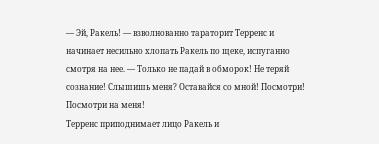— Эй, Ракель! — взволнованно тараторит Терренс и начинает несильно хлопать Ракель по щеке, испуганно смотря на нее. — Только не падай в обморок! Не теряй сознание! Слышишь меня? Оставайся со мной! Посмотри! Посмотри на меня!
Терренс приподнимает лицо Ракель и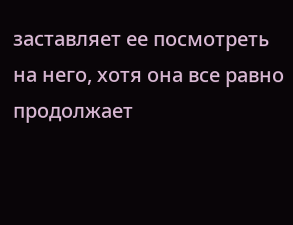заставляет ее посмотреть на него, хотя она все равно продолжает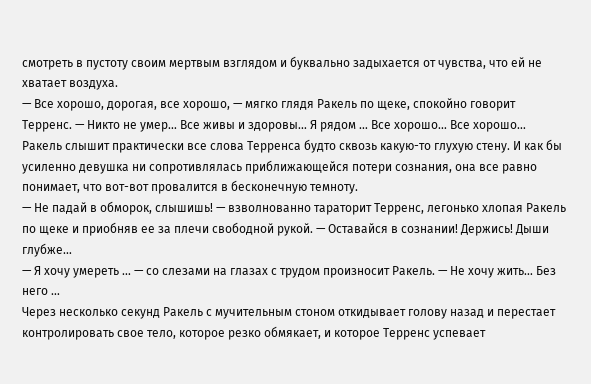смотреть в пустоту своим мертвым взглядом и буквально задыхается от чувства, что ей не хватает воздуха.
— Все хорошо, дорогая, все хорошо, — мягко глядя Ракель по щеке, спокойно говорит Терренс. — Никто не умер… Все живы и здоровы… Я рядом … Все хорошо… Все хорошо…
Ракель слышит практически все слова Терренса будто сквозь какую-то глухую стену. И как бы усиленно девушка ни сопротивлялась приближающейся потери сознания, она все равно понимает, что вот-вот провалится в бесконечную темноту.
— Не падай в обморок, слышишь! — взволнованно тараторит Терренс, легонько хлопая Ракель по щеке и приобняв ее за плечи свободной рукой. — Оставайся в сознании! Держись! Дыши глубже…
— Я хочу умереть … — со слезами на глазах с трудом произносит Ракель. — Не хочу жить… Без него …
Через несколько секунд Ракель с мучительным стоном откидывает голову назад и перестает контролировать свое тело, которое резко обмякает, и которое Терренс успевает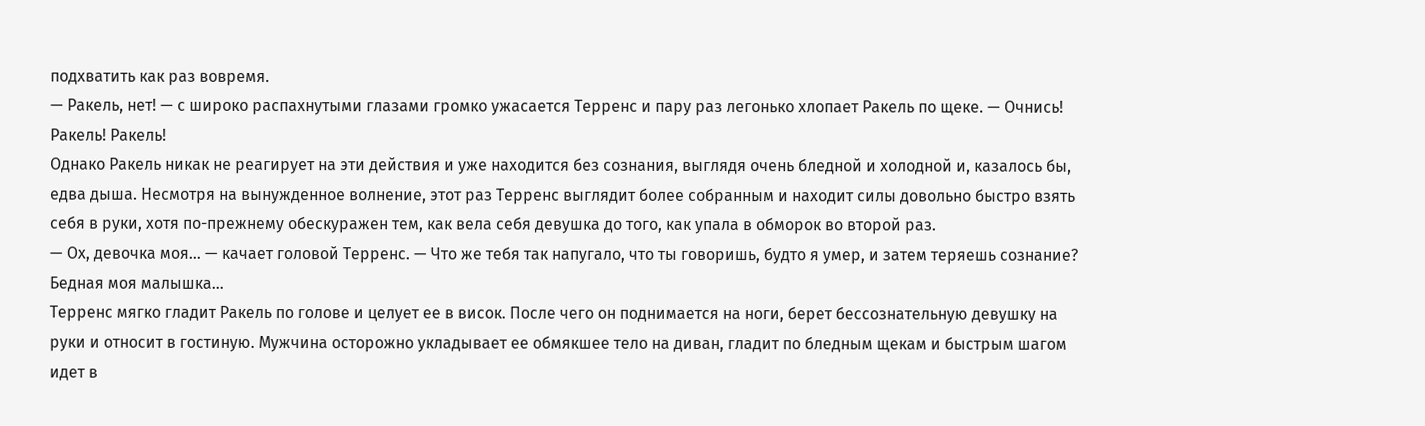подхватить как раз вовремя.
— Ракель, нет! — с широко распахнутыми глазами громко ужасается Терренс и пару раз легонько хлопает Ракель по щеке. — Очнись! Ракель! Ракель!
Однако Ракель никак не реагирует на эти действия и уже находится без сознания, выглядя очень бледной и холодной и, казалось бы, едва дыша. Несмотря на вынужденное волнение, этот раз Терренс выглядит более собранным и находит силы довольно быстро взять себя в руки, хотя по-прежнему обескуражен тем, как вела себя девушка до того, как упала в обморок во второй раз.
— Ох, девочка моя… — качает головой Терренс. — Что же тебя так напугало, что ты говоришь, будто я умер, и затем теряешь сознание? Бедная моя малышка…
Терренс мягко гладит Ракель по голове и целует ее в висок. После чего он поднимается на ноги, берет бессознательную девушку на руки и относит в гостиную. Мужчина осторожно укладывает ее обмякшее тело на диван, гладит по бледным щекам и быстрым шагом идет в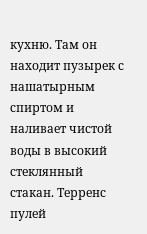кухню. Там он находит пузырек с нашатырным спиртом и наливает чистой воды в высокий стеклянный стакан. Терренс пулей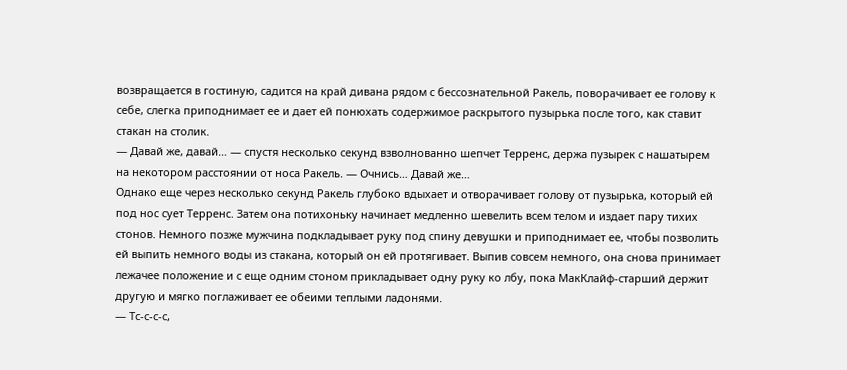возвращается в гостиную, садится на край дивана рядом с бессознательной Ракель, поворачивает ее голову к себе, слегка приподнимает ее и дает ей понюхать содержимое раскрытого пузырька после того, как ставит стакан на столик.
— Давай же, давай… — спустя несколько секунд взволнованно шепчет Терренс, держа пузырек с нашатырем на некотором расстоянии от носа Ракель. — Очнись… Давай же…
Однако еще через несколько секунд Ракель глубоко вдыхает и отворачивает голову от пузырька, который ей под нос сует Терренс. Затем она потихоньку начинает медленно шевелить всем телом и издает пару тихих стонов. Немного позже мужчина подкладывает руку под спину девушки и приподнимает ее, чтобы позволить ей выпить немного воды из стакана, который он ей протягивает. Выпив совсем немного, она снова принимает лежачее положение и с еще одним стоном прикладывает одну руку ко лбу, пока МакКлайф-старший держит другую и мягко поглаживает ее обеими теплыми ладонями.
— Тс-с-с-с,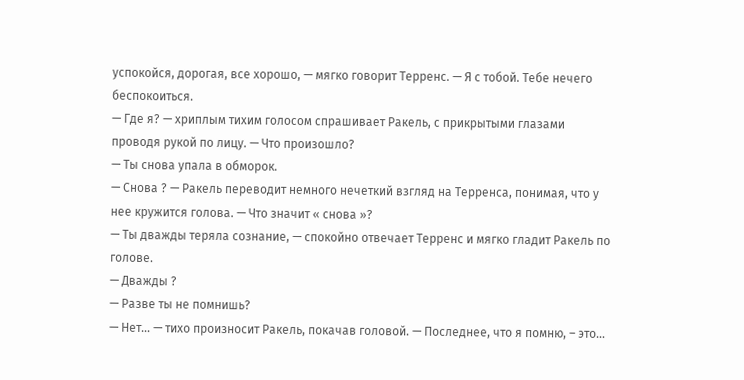успокойся, дорогая, все хорошо, — мягко говорит Терренс. — Я с тобой. Тебе нечего беспокоиться.
— Где я? — хриплым тихим голосом спрашивает Ракель, с прикрытыми глазами проводя рукой по лицу. — Что произошло?
— Ты снова упала в обморок.
— Снова ? — Ракель переводит немного нечеткий взгляд на Терренса, понимая, что у нее кружится голова. — Что значит « снова »?
— Ты дважды теряла сознание, — спокойно отвечает Терренс и мягко гладит Ракель по голове.
— Дважды ?
— Разве ты не помнишь?
— Нет… — тихо произносит Ракель, покачав головой. — Последнее, что я помню, – это…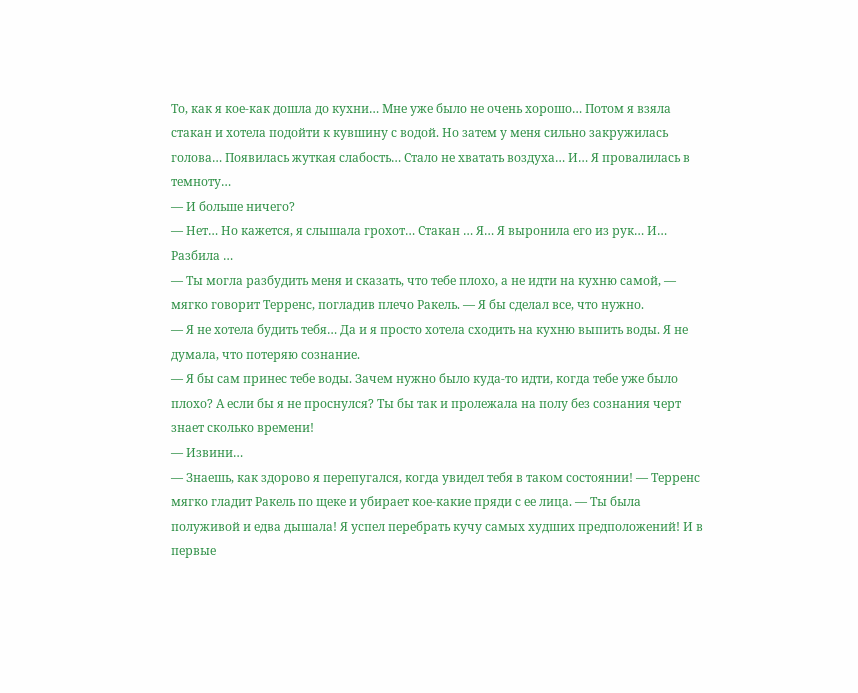То, как я кое-как дошла до кухни… Мне уже было не очень хорошо… Потом я взяла стакан и хотела подойти к кувшину с водой. Но затем у меня сильно закружилась голова… Появилась жуткая слабость… Стало не хватать воздуха… И… Я провалилась в темноту…
— И больше ничего?
— Нет… Но кажется, я слышала грохот… Стакан … Я… Я выронила его из рук… И… Разбила …
— Ты могла разбудить меня и сказать, что тебе плохо, а не идти на кухню самой, — мягко говорит Терренс, погладив плечо Ракель. — Я бы сделал все, что нужно.
— Я не хотела будить тебя… Да и я просто хотела сходить на кухню выпить воды. Я не думала, что потеряю сознание.
— Я бы сам принес тебе воды. Зачем нужно было куда-то идти, когда тебе уже было плохо? А если бы я не проснулся? Ты бы так и пролежала на полу без сознания черт знает сколько времени!
— Извини…
— Знаешь, как здорово я перепугался, когда увидел тебя в таком состоянии! — Терренс мягко гладит Ракель по щеке и убирает кое-какие пряди с ее лица. — Ты была полуживой и едва дышала! Я успел перебрать кучу самых худших предположений! И в первые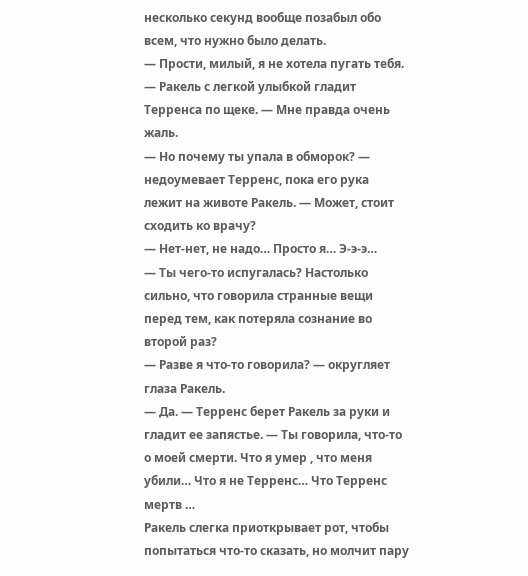несколько секунд вообще позабыл обо всем, что нужно было делать.
— Прости, милый, я не хотела пугать тебя. — Ракель с легкой улыбкой гладит Терренса по щеке. — Мне правда очень жаль.
— Но почему ты упала в обморок? — недоумевает Терренс, пока его рука лежит на животе Ракель. — Может, стоит сходить ко врачу?
— Нет-нет, не надо… Просто я… Э-э-э…
— Ты чего-то испугалась? Настолько сильно, что говорила странные вещи перед тем, как потеряла сознание во второй раз?
— Разве я что-то говорила? — округляет глаза Ракель.
— Да. — Терренс берет Ракель за руки и гладит ее запястье. — Ты говорила, что-то о моей смерти. Что я умер , что меня убили… Что я не Терренс… Что Терренс мертв …
Ракель слегка приоткрывает рот, чтобы попытаться что-то сказать, но молчит пару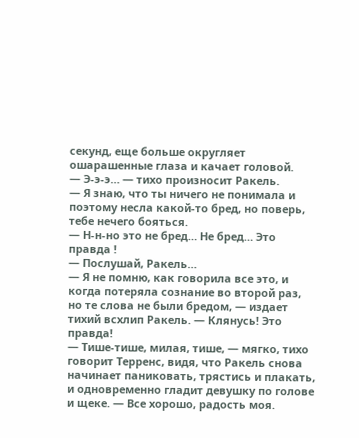секунд, еще больше округляет ошарашенные глаза и качает головой.
— Э-э-э… — тихо произносит Ракель.
— Я знаю, что ты ничего не понимала и поэтому несла какой-то бред, но поверь, тебе нечего бояться.
— Н-н-но это не бред… Не бред… Это правда !
— Послушай, Ракель…
— Я не помню, как говорила все это, и когда потеряла сознание во второй раз, но те слова не были бредом, — издает тихий всхлип Ракель. — Клянусь! Это правда!
— Тише-тише, милая, тише, — мягко, тихо говорит Терренс, видя, что Ракель снова начинает паниковать, трястись и плакать, и одновременно гладит девушку по голове и щеке. — Все хорошо, радость моя.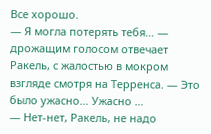Все хорошо.
— Я могла потерять тебя… — дрожащим голосом отвечает Ракель, с жалостью в мокром взгляде смотря на Терренса. — Это было ужасно… Ужасно …
— Нет-нет, Ракель, не надо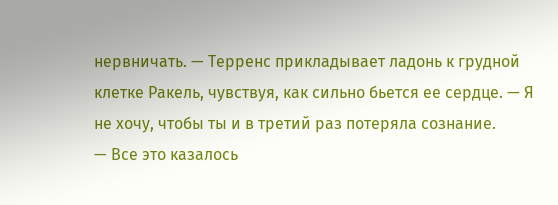нервничать. — Терренс прикладывает ладонь к грудной клетке Ракель, чувствуя, как сильно бьется ее сердце. — Я не хочу, чтобы ты и в третий раз потеряла сознание.
— Все это казалось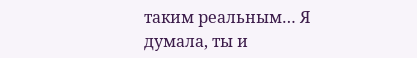таким реальным… Я думала, ты и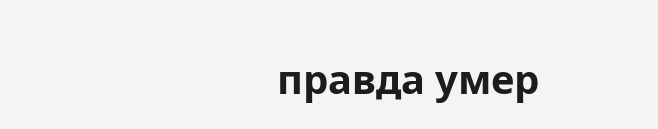правда умер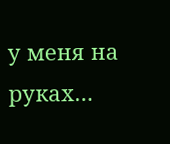у меня на руках…